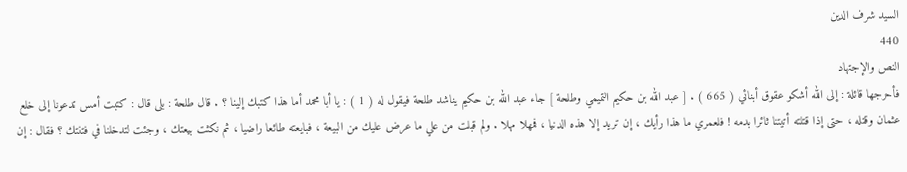السيد شرف الدين
440
النص والإجتهاد
فأحرجها قائلة : إلى الله أشكو عقوق أبنائي ( 665 ) . [ عبد الله بن حكيم التميمي وطلحة ] جاء عبد الله بن حكيم يناشد طلحة فيقول له ( 1 ) : يا أبا محمد أما هذا كتبك إلينا ؟ . قال طلحة : بلى قال : كتبت أمس تدعونا إلى خلع عثمان وقتله ، حتى إذا قتلته أتيتنا ثائرا بدمه ! فلعمري ما هذا رأيك ، إن تريد إلا هذه الدنيا ، فمهلا مهلا . ولم قبلت من علي ما عرض عليك من البيعة ، فبايعته طائعا راضيا ، ثم نكثت بيعتك ، وجئت لتدخلنا في فتنتك ؟ فقال : إن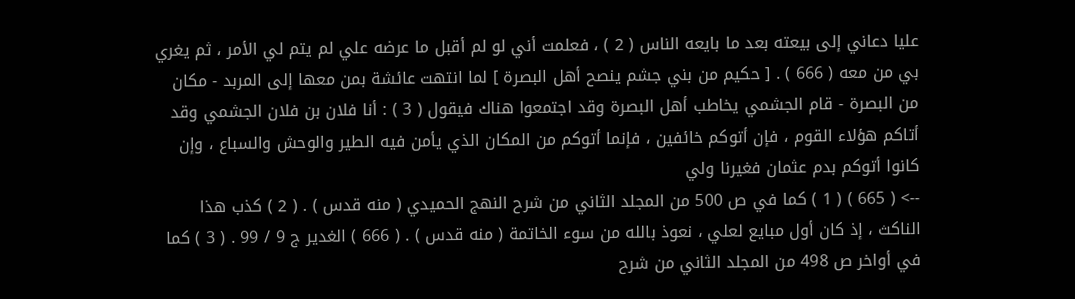عليا دعاني إلى بيعته بعد ما بايعه الناس ( 2 ) ، فعلمت أني لو لم أقبل ما عرضه علي لم يتم لي الأمر ، ثم يغري بي من معه ( 666 ) . [ حكيم من بني جشم ينصح أهل البصرة ] لما انتهت عائشة بمن معها إلى المربد - مكان من البصرة - قام الجشمي يخاطب أهل البصرة وقد اجتمعوا هناك فيقول ( 3 ) : أنا فلان بن فلان الجشمي وقد أتاكم هؤلاء القوم ، فإن أتوكم خائفين ، فإنما أتوكم من المكان الذي يأمن فيه الطير والوحش والسباع ، وإن كانوا أتوكم بدم عثمان فغيرنا ولي
--> ( 665 ) ( 1 ) كما في ص 500 من المجلد الثاني من شرح النهج الحميدي ( منه قدس ) . ( 2 ) كذب هذا الناكث ، إذ كان أول مبايع لعلي ، نعوذ بالله من سوء الخاتمة ( منه قدس ) . ( 666 ) الغدير ج 9 / 99 . ( 3 ) كما في أواخر ص 498 من المجلد الثاني من شرح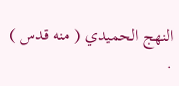النهج الحميدي ( منه قدس ) .